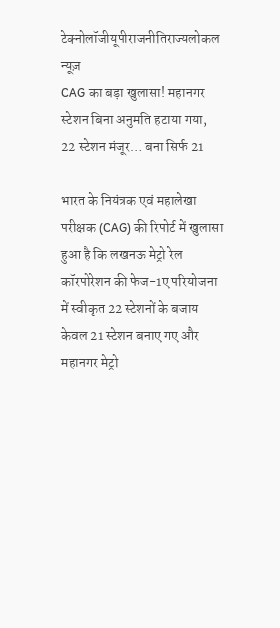टेक्नोलॉजीयूपीराजनीतिराज्यलोकल न्यूज़
CAG का बड़ा खुलासा! महानगर स्टेशन बिना अनुमति हटाया गया, 22 स्टेशन मंजूर… बना सिर्फ 21

भारत के नियंत्रक एवं महालेखा परीक्षक (CAG) की रिपोर्ट में खुलासा हुआ है कि लखनऊ मेट्रो रेल कॉरपोरेशन की फेज-1ए परियोजना में स्वीकृत 22 स्टेशनों के बजाय केवल 21 स्टेशन बनाए गए और महानगर मेट्रो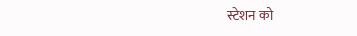स्टेशन को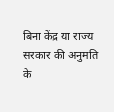बिना केंद्र या राज्य सरकार की अनुमति के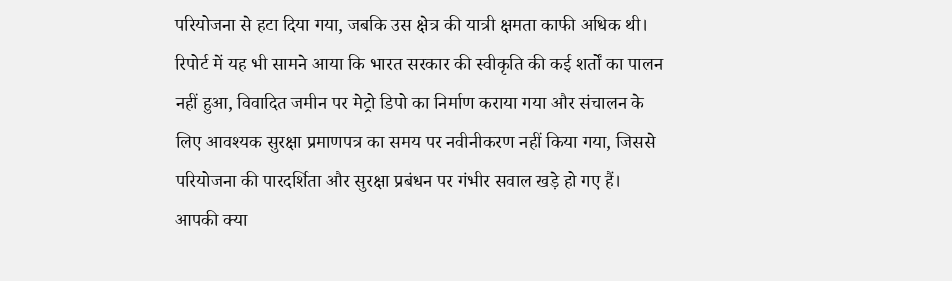परियोजना से हटा दिया गया, जबकि उस क्षेत्र की यात्री क्षमता काफी अधिक थी। रिपोर्ट में यह भी सामने आया कि भारत सरकार की स्वीकृति की कई शर्तों का पालन नहीं हुआ, विवादित जमीन पर मेट्रो डिपो का निर्माण कराया गया और संचालन के लिए आवश्यक सुरक्षा प्रमाणपत्र का समय पर नवीनीकरण नहीं किया गया, जिससे परियोजना की पारदर्शिता और सुरक्षा प्रबंधन पर गंभीर सवाल खड़े हो गए हैं। आपकी क्या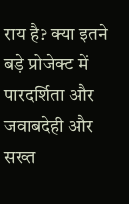राय है? क्या इतने बड़े प्रोजेक्ट में पारदर्शिता और जवाबदेही और सख्त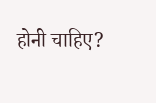होनी चाहिए?